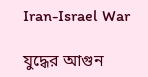Iran-Israel War

যুদ্ধের আগুন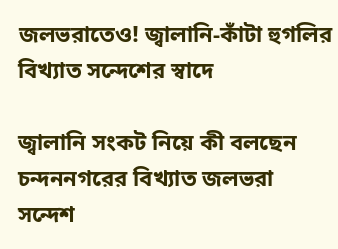জলভরাতেও! জ্বালানি-কাঁটা হুগলির বিখ্যাত সন্দেশের স্বাদে

জ্বালানি সংকট নিয়ে কী বলছেন চন্দননগরের বিখ্যাত জলভরা সন্দেশ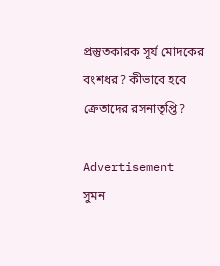প্রস্তুতকারক সূর্য মোদকের বংশধর? কীভাবে হবে ক্রেতাদের রসনাতৃপ্তি?

Advertisement
সুমন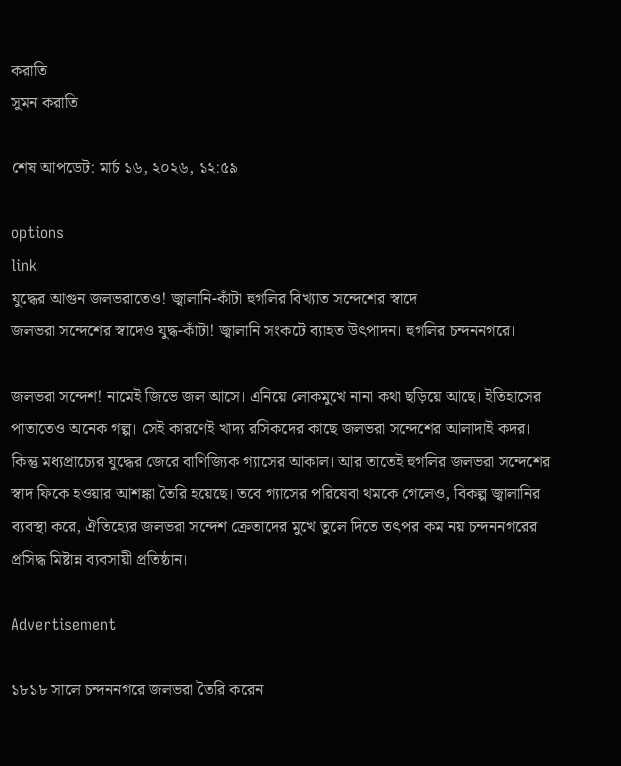করাতি
সুমন করাতি

শেষ আপডেট: মার্চ ১৬, ২০২৬, ১২:৫৯

options
link
যুদ্ধের আগুন জলভরাতেও! জ্বালানি-কাঁটা হুগলির বিখ্যাত সন্দেশের স্বাদে
জলভরা সন্দেশের স্বাদেও যুদ্ধ-কাঁটা! জ্বালানি সংকটে ব্যাহত উৎপাদন। হুগলির চন্দননগরে।

জলভরা সন্দেশ! নামেই জিভে জল আসে। এনিয়ে লোকমুখে নানা কথা ছড়িয়ে আছে। ইতিহাসের পাতাতেও অনেক গল্প। সেই কারণেই খাদ্য রসিকদের কাছে জলভরা সন্দেশের আলাদাই কদর। কিন্তু মধ্যপ্রাচ্যের যুদ্ধের জেরে বাণিজ্যিক গ্যাসের আকাল। আর তাতেই হুগলির জলভরা সন্দেশের স্বাদ ফিকে হওয়ার আশঙ্কা তৈরি হয়েছে। তবে গ্যাসের পরিষেবা থমকে গেলেও, বিকল্প জ্বালানির ব্যবস্থা করে, ঐতিহ্যের জলভরা সন্দেশ ক্রেতাদের মুখে তুলে দিতে তৎপর কম নয় চন্দননগরের প্রসিদ্ধ মিষ্টান্ন ব্যবসায়ী প্রতিষ্ঠান।

Advertisement

১৮১৮ সালে চন্দননগরে জলভরা তৈরি করেন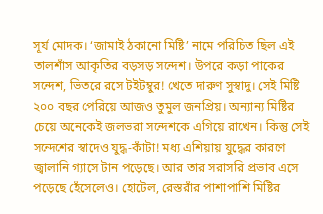সূর্য মোদক। ‘জামাই ঠকানো মিষ্টি’ নামে পরিচিত ছিল এই তালশাঁস আকৃতির বড়সড় সন্দেশ। উপরে কড়া পাকের সন্দেশ, ভিতরে রসে টইটম্বুর! খেতে দারুণ সুস্বাদু। সেই মিষ্টি ২০০ বছর পেরিয়ে আজও তুমুল জনপ্রিয়। অন্যান্য মিষ্টির চেয়ে অনেকেই জলভরা সন্দেশকে এগিয়ে রাখেন। কিন্তু সেই সন্দেশের স্বাদেও যুদ্ধ-কাঁটা! মধ্য এশিয়ায় যুদ্ধের কারণে জ্বালানি গ্যাসে টান পড়েছে। আর তার সরাসরি প্রভাব এসে পড়েছে হেঁসেলেও। হোটেল, রেস্তরাঁর পাশাপাশি মিষ্টির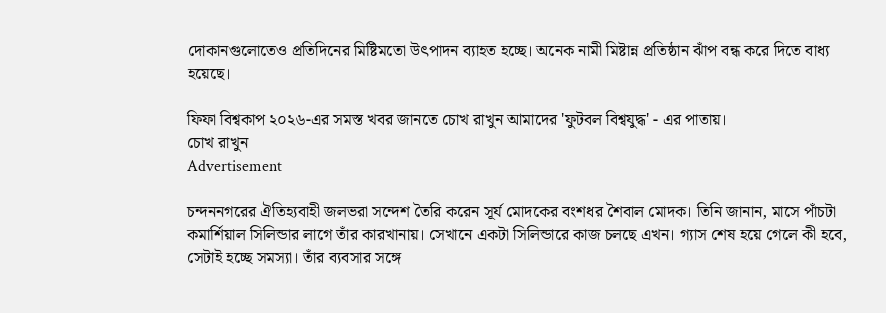দোকানগুলোতেও প্রতিদিনের মিষ্টিমতো উৎপাদন ব্যাহত হচ্ছে। অনেক নামী মিষ্টান্ন প্রতিষ্ঠান ঝাঁপ বন্ধ করে দিতে বাধ্য হয়েছে।

ফিফা বিশ্বকাপ ২০২৬-এর সমস্ত খবর জানতে চোখ রাখুন আমাদের 'ফুটবল বিশ্বযুদ্ধ' - এর পাতায়।
চোখ রাখুন
Advertisement

চন্দননগরের ঐতিহ্যবাহী জলভরা সন্দেশ তৈরি করেন সূর্য মোদকের বংশধর শৈবাল মোদক। তিনি জানান, মাসে পাঁচটা কমার্শিয়াল সিলিন্ডার লাগে তাঁর কারখানায়। সেখানে একটা সিলিন্ডারে কাজ চলছে এখন। গ্যাস শেষ হয়ে গেলে কী হবে, সেটাই হচ্ছে সমস্যা। তাঁর ব্যবসার সঙ্গে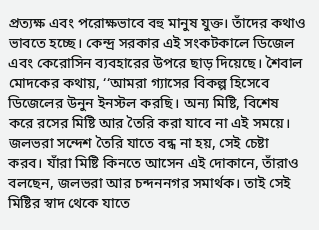প্রত্যক্ষ এবং পরোক্ষভাবে বহু মানুষ যুক্ত। তাঁদের কথাও ভাবতে হচ্ছে। কেন্দ্র সরকার এই সংকটকালে ডিজেল এবং কেরোসিন ব্যবহারের উপরে ছাড় দিয়েছে। শৈবাল মোদকের কথায়, ‘‘আমরা গ্যাসের বিকল্প হিসেবে ডিজেলের উনুন ইনস্টল করছি। অন্য মিষ্টি, বিশেষ করে রসের মিষ্টি আর তৈরি করা যাবে না এই সময়ে। জলভরা সন্দেশ তৈরি যাতে বন্ধ না হয়, সেই চেষ্টা করব। যাঁরা মিষ্টি কিনতে আসেন এই দোকানে, তাঁরাও বলছেন, জলভরা আর চন্দননগর সমার্থক। তাই সেই মিষ্টির স্বাদ থেকে যাতে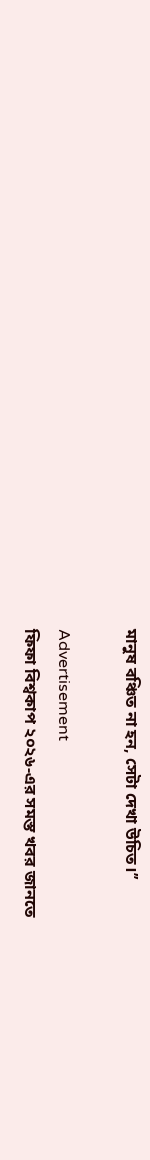মানুষ বঞ্চিত না হন, সেটা দেখা উচিত।’’

Advertisement
ফিফা বিশ্বকাপ ২০২৬-এর সমস্ত খবর জানতে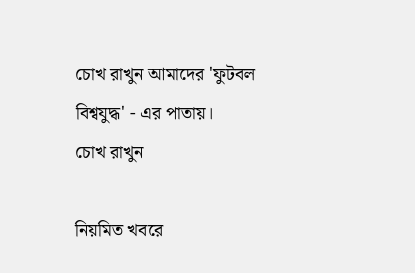চোখ রাখুন আমাদের 'ফুটবল বিশ্বযুদ্ধ' - এর পাতায়।
চোখ রাখুন

নিয়মিত খবরে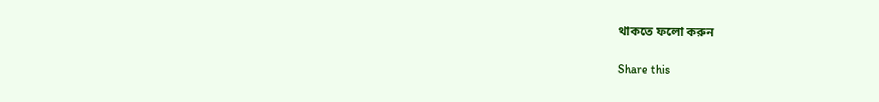থাকতে ফলো করুন

Share this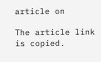article on

The article link is copied.